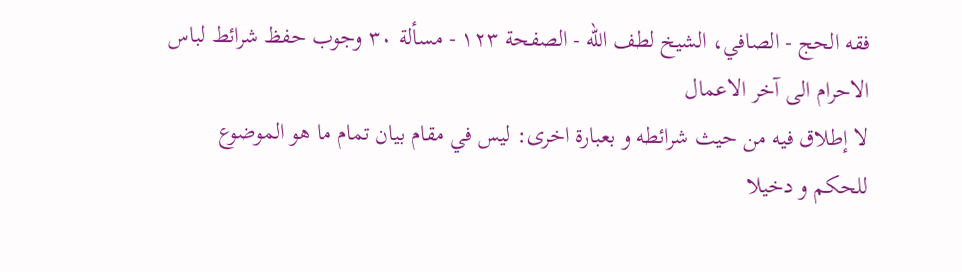فقه الحج - الصافي، الشيخ لطف الله - الصفحة ١٢٣ - مسألة ٣٠ وجوب حفظ شرائط لباس الاحرام الى آخر الاعمال
لا إطلاق فيه من حيث شرائطه و بعبارة اخرى: ليس في مقام بيان تمام ما هو الموضوع للحكم و دخيلا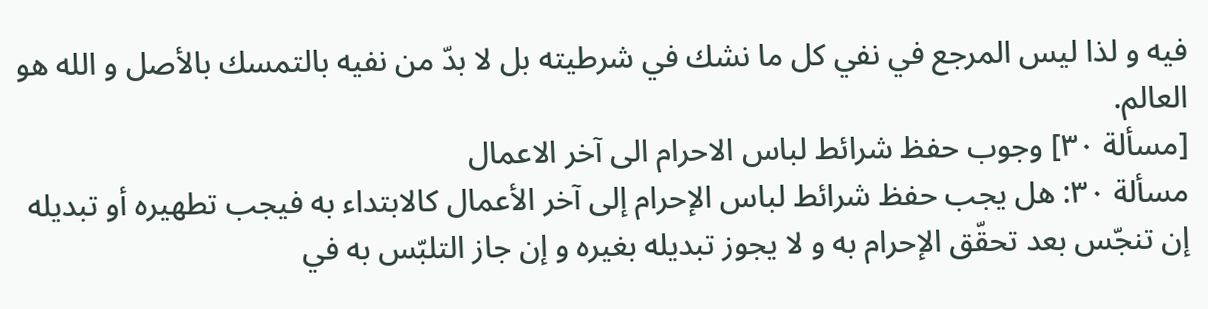فيه و لذا ليس المرجع في نفي كل ما نشك في شرطيته بل لا بدّ من نفيه بالتمسك بالأصل و الله هو العالم.
[مسألة ٣٠] وجوب حفظ شرائط لباس الاحرام الى آخر الاعمال
مسألة ٣٠: هل يجب حفظ شرائط لباس الإحرام إلى آخر الأعمال كالابتداء به فيجب تطهيره أو تبديله إن تنجّس بعد تحقّق الإحرام به و لا يجوز تبديله بغيره و إن جاز التلبّس به في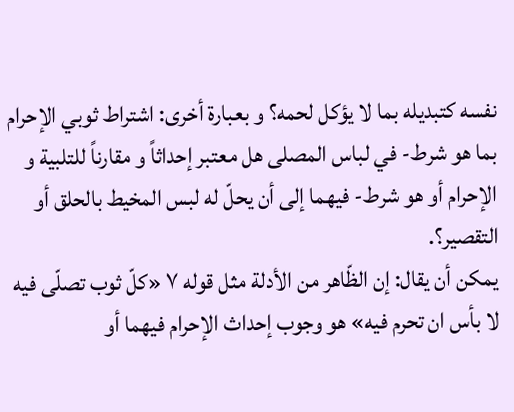نفسه كتبديله بما لا يؤكل لحمه؟ و بعبارة أخرى: اشتراط ثوبي الإحرام بما هو شرط- في لباس المصلى هل معتبر إحداثاً و مقارناً للتلبية و الإحرام أو هو شرط- فيهما إلى أن يحلّ له لبس المخيط بالحلق أو التقصير؟.
يمكن أن يقال: إن الظّاهر من الأدلة مثل قوله ٧ «كلّ ثوب تصلّى فيه لا بأس ان تحرم فيه» هو وجوب إحداث الإحرام فيهما أو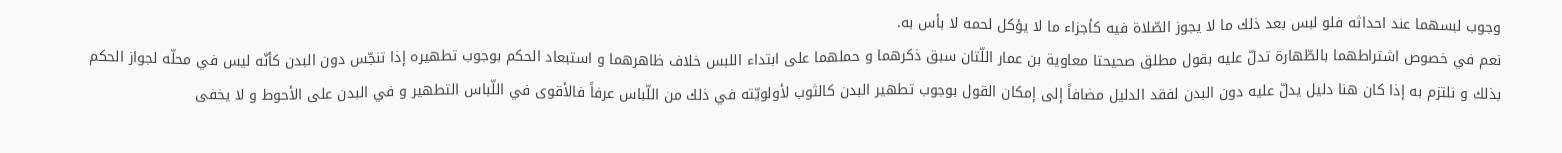وجوب لبسهما عند احداثه فلو لبس بعد ذلك ما لا يجوز الصّلاة فيه كأجزاء ما لا يؤكل لحمه لا بأس به.
نعم في خصوص اشتراطهما بالطّهارة تدلّ عليه بقول مطلق صحيحتا معاوية بن عمار اللّتان سبق ذكرهما و حملهما على ابتداء اللبس خلاف ظاهرهما و استبعاد الحكم بوجوب تطهيره إذا تنجّس دون البدن كأنّه ليس في محلّه لجواز الحكم بذلك و نلتزم به إذا كان هنا دليل يدلّ عليه دون البدن لفقد الدليل مضافاً إلى إمكان القول بوجوب تطهير البدن كالثوب لأولويّته في ذلك من اللّباس عرفاً فالأقوى في اللّباس التطهير و في البدن على الأحوط و لا يخفى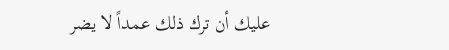عليك أن ترك ذلك عمداً لا يضر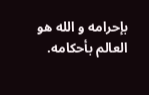بإحرامه و الله هو العالم بأحكامه.